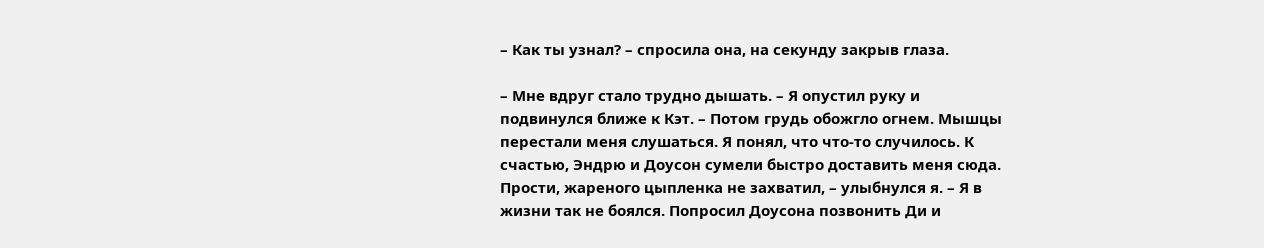– Как ты узнал? – спросила она, на секунду закрыв глаза.

– Мне вдруг стало трудно дышать. – Я опустил руку и подвинулся ближе к Кэт. – Потом грудь обожгло огнем. Мышцы перестали меня слушаться. Я понял, что что-то случилось. К счастью, Эндрю и Доусон сумели быстро доставить меня сюда. Прости, жареного цыпленка не захватил, – улыбнулся я. – Я в жизни так не боялся. Попросил Доусона позвонить Ди и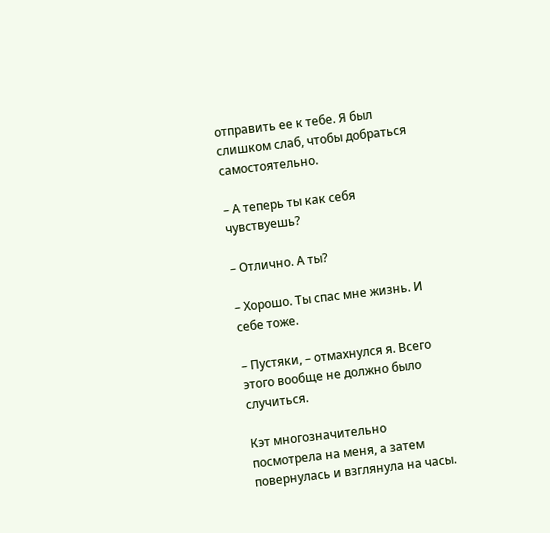отправить ее к тебе. Я был слишком слаб, чтобы добраться самостоятельно.

– А теперь ты как себя чувствуешь?

– Отлично. А ты?

– Хорошо. Ты спас мне жизнь. И себе тоже.

– Пустяки, – отмахнулся я. Всего этого вообще не должно было случиться.

Кэт многозначительно посмотрела на меня, а затем повернулась и взглянула на часы.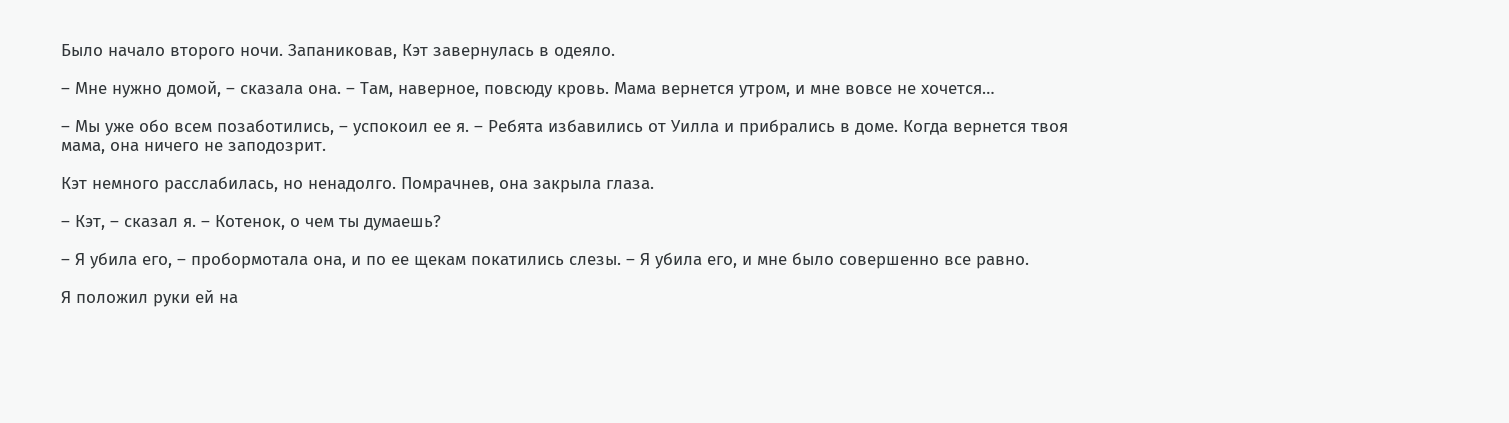Было начало второго ночи. Запаниковав, Кэт завернулась в одеяло.

– Мне нужно домой, – сказала она. – Там, наверное, повсюду кровь. Мама вернется утром, и мне вовсе не хочется…

– Мы уже обо всем позаботились, – успокоил ее я. – Ребята избавились от Уилла и прибрались в доме. Когда вернется твоя мама, она ничего не заподозрит.

Кэт немного расслабилась, но ненадолго. Помрачнев, она закрыла глаза.

– Кэт, – сказал я. – Котенок, о чем ты думаешь?

– Я убила его, – пробормотала она, и по ее щекам покатились слезы. – Я убила его, и мне было совершенно все равно.

Я положил руки ей на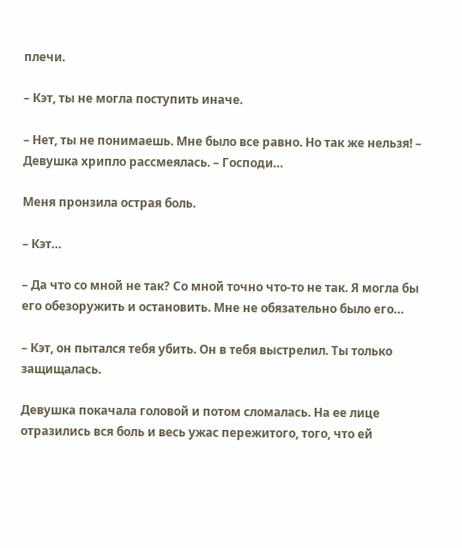плечи.

– Кэт, ты не могла поступить иначе.

– Нет, ты не понимаешь. Мне было все равно. Но так же нельзя! – Девушка хрипло рассмеялась. – Господи…

Меня пронзила острая боль.

– Кэт…

– Да что со мной не так? Со мной точно что-то не так. Я могла бы его обезоружить и остановить. Мне не обязательно было его…

– Кэт, он пытался тебя убить. Он в тебя выстрелил. Ты только защищалась.

Девушка покачала головой и потом сломалась. На ее лице отразились вся боль и весь ужас пережитого, того, что ей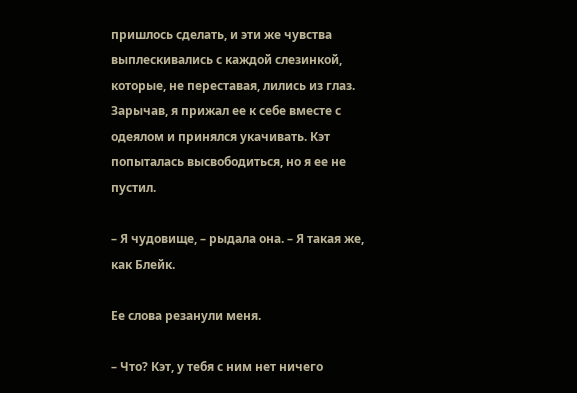пришлось сделать, и эти же чувства выплескивались с каждой слезинкой, которые, не переставая, лились из глаз. Зарычав, я прижал ее к себе вместе с одеялом и принялся укачивать. Кэт попыталась высвободиться, но я ее не пустил.

– Я чудовище, – рыдала она. – Я такая же, как Блейк.

Ее слова резанули меня.

– Что? Кэт, у тебя с ним нет ничего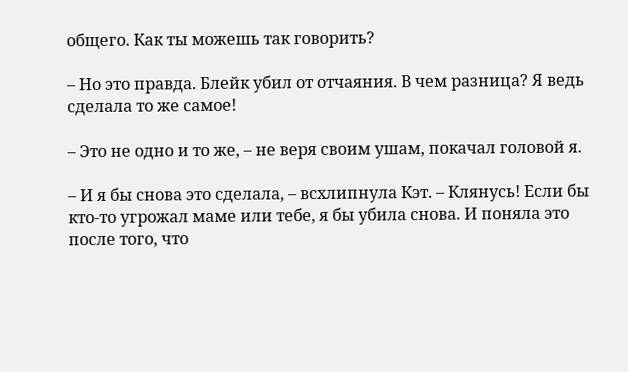общего. Как ты можешь так говорить?

– Но это правда. Блейк убил от отчаяния. В чем разница? Я ведь сделала то же самое!

– Это не одно и то же, – не веря своим ушам, покачал головой я.

– И я бы снова это сделала, – всхлипнула Кэт. – Клянусь! Если бы кто-то угрожал маме или тебе, я бы убила снова. И поняла это после того, что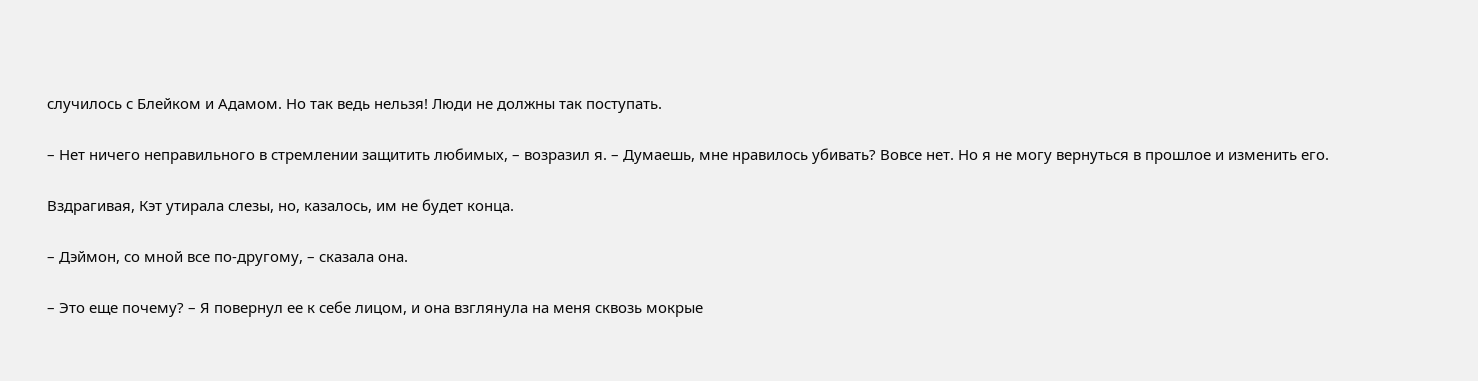случилось с Блейком и Адамом. Но так ведь нельзя! Люди не должны так поступать.

– Нет ничего неправильного в стремлении защитить любимых, – возразил я. – Думаешь, мне нравилось убивать? Вовсе нет. Но я не могу вернуться в прошлое и изменить его.

Вздрагивая, Кэт утирала слезы, но, казалось, им не будет конца.

– Дэймон, со мной все по-другому, – сказала она.

– Это еще почему? – Я повернул ее к себе лицом, и она взглянула на меня сквозь мокрые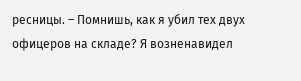ресницы. – Помнишь, как я убил тех двух офицеров на складе? Я возненавидел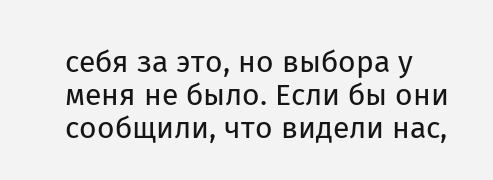себя за это, но выбора у меня не было. Если бы они сообщили, что видели нас,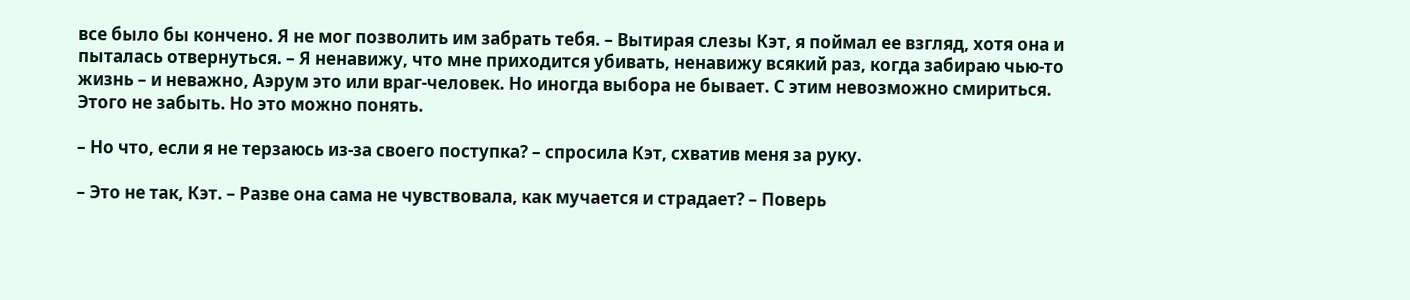все было бы кончено. Я не мог позволить им забрать тебя. – Вытирая слезы Кэт, я поймал ее взгляд, хотя она и пыталась отвернуться. – Я ненавижу, что мне приходится убивать, ненавижу всякий раз, когда забираю чью-то жизнь – и неважно, Аэрум это или враг-человек. Но иногда выбора не бывает. С этим невозможно смириться. Этого не забыть. Но это можно понять.

– Но что, если я не терзаюсь из-за своего поступка? – спросила Кэт, схватив меня за руку.

– Это не так, Кэт. – Разве она сама не чувствовала, как мучается и страдает? – Поверь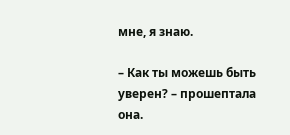мне, я знаю.

– Как ты можешь быть уверен? – прошептала она.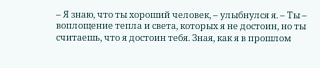– Я знаю, что ты хороший человек, – улыбнулся я. – Ты – воплощение тепла и света, которых я не достоин, но ты считаешь, что я достоин тебя. Зная, как я в прошлом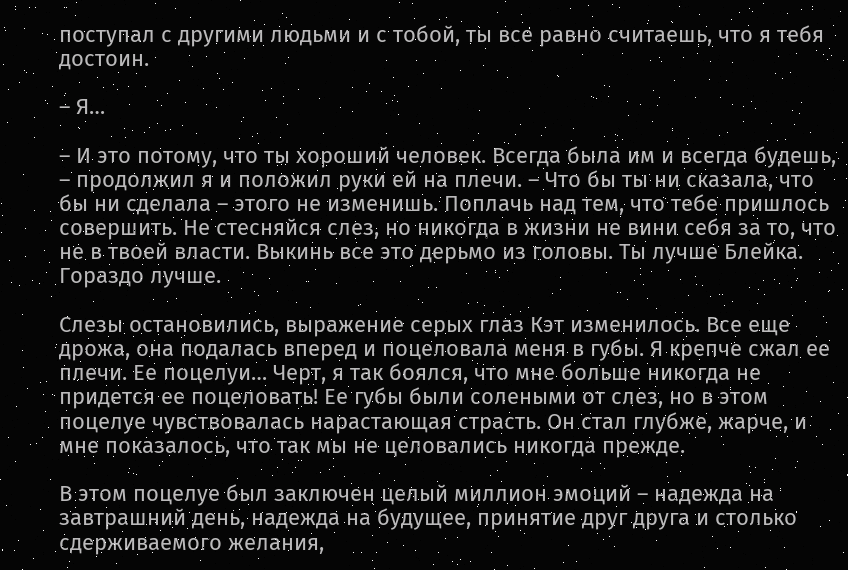поступал с другими людьми и с тобой, ты все равно считаешь, что я тебя достоин.

– Я…

– И это потому, что ты хороший человек. Всегда была им и всегда будешь, – продолжил я и положил руки ей на плечи. – Что бы ты ни сказала, что бы ни сделала – этого не изменишь. Поплачь над тем, что тебе пришлось совершить. Не стесняйся слез, но никогда в жизни не вини себя за то, что не в твоей власти. Выкинь все это дерьмо из головы. Ты лучше Блейка. Гораздо лучше.

Слезы остановились, выражение серых глаз Кэт изменилось. Все еще дрожа, она подалась вперед и поцеловала меня в губы. Я крепче сжал ее плечи. Ее поцелуи… Черт, я так боялся, что мне больше никогда не придется ее поцеловать! Ее губы были солеными от слез, но в этом поцелуе чувствовалась нарастающая страсть. Он стал глубже, жарче, и мне показалось, что так мы не целовались никогда прежде.

В этом поцелуе был заключен целый миллион эмоций – надежда на завтрашний день, надежда на будущее, принятие друг друга и столько сдерживаемого желания,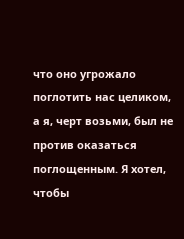что оно угрожало поглотить нас целиком, а я, черт возьми, был не против оказаться поглощенным. Я хотел, чтобы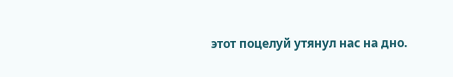этот поцелуй утянул нас на дно.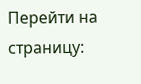Перейти на страницу: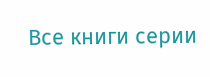Все книги серии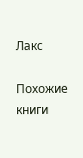Лакс

Похожие книги